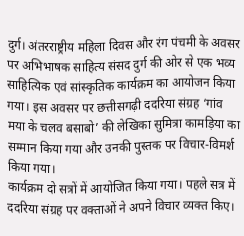दुर्ग। अंतरराष्ट्रीय महिला दिवस और रंग पंचमी के अवसर पर अभिभाषक साहित्य संसद दुर्ग की ओर से एक भव्य साहित्यिक एवं सांस्कृतिक कार्यक्रम का आयोजन किया गया। इस अवसर पर छत्तीसगढ़ी ददरिया संग्रह ‘गांव मया के चलव बसाबो’ की लेखिका सुमित्रा कामड़िया का सम्मान किया गया और उनकी पुस्तक पर विचार-विमर्श किया गया।
कार्यक्रम दो सत्रों में आयोजित किया गया। पहले सत्र में ददरिया संग्रह पर वक्ताओं ने अपने विचार व्यक्त किए।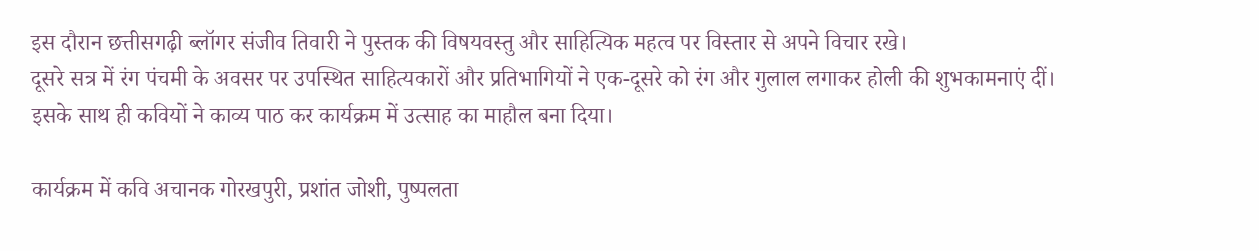इस दौरान छत्तीसगढ़ी ब्लॉगर संजीव तिवारी ने पुस्तक की विषयवस्तु और साहित्यिक महत्व पर विस्तार से अपने विचार रखे।
दूसरे सत्र में रंग पंचमी के अवसर पर उपस्थित साहित्यकारों और प्रतिभागियों ने एक-दूसरे को रंग और गुलाल लगाकर होली की शुभकामनाएं दीं। इसके साथ ही कवियों ने काव्य पाठ कर कार्यक्रम में उत्साह का माहौल बना दिया।

कार्यक्रम में कवि अचानक गोरखपुरी, प्रशांत जोशी, पुष्पलता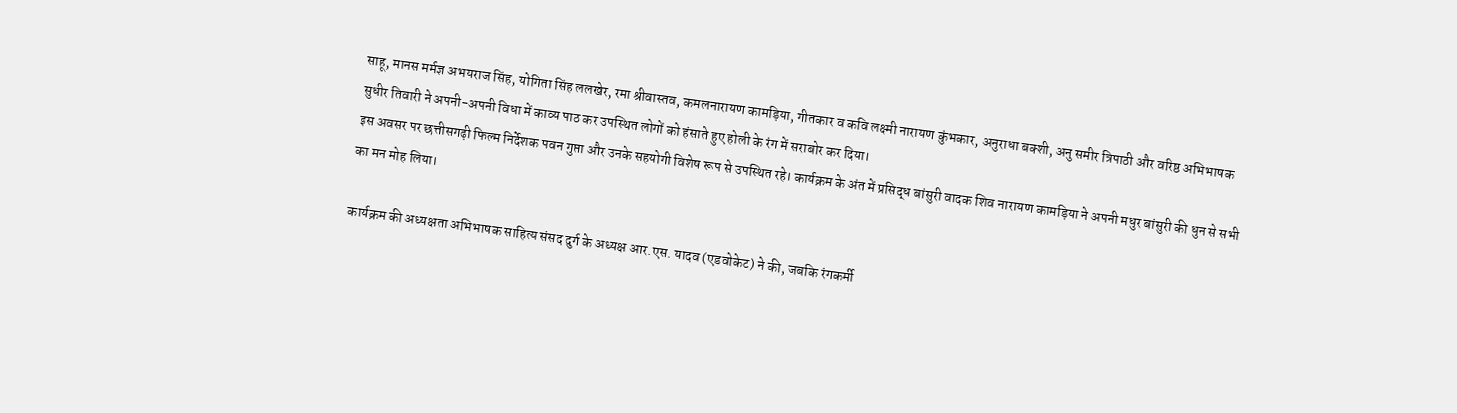साहू, मानस मर्मज्ञ अभयराज सिंह, योगिता सिंह ललखेर, रमा श्रीवास्तव, कमलनारायण कामड़िया, गीतकार व कवि लक्ष्मी नारायण कुंभकार, अनुराधा बक्शी, अनु समीर त्रिपाठी और वरिष्ठ अभिभाषक सुधीर तिवारी ने अपनी-अपनी विधा में काव्य पाठ कर उपस्थित लोगों को हंसाते हुए होली के रंग में सराबोर कर दिया।
इस अवसर पर छत्तीसगढ़ी फिल्म निर्देशक पवन गुप्ता और उनके सहयोगी विशेष रूप से उपस्थित रहे। कार्यक्रम के अंत में प्रसिद्ध बांसुरी वादक शिव नारायण कामड़िया ने अपनी मधुर बांसुरी की धुन से सभी का मन मोह लिया।

कार्यक्रम की अध्यक्षता अभिभाषक साहित्य संसद दुर्ग के अध्यक्ष आर.एस. यादव (एडवोकेट) ने की, जबकि रंगकर्मी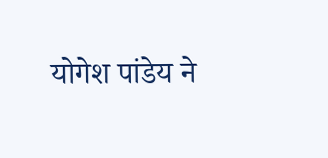योगेश पांडेय ने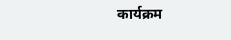कार्यक्रम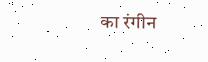का रंगीन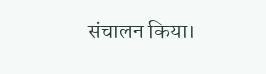संचालन किया।